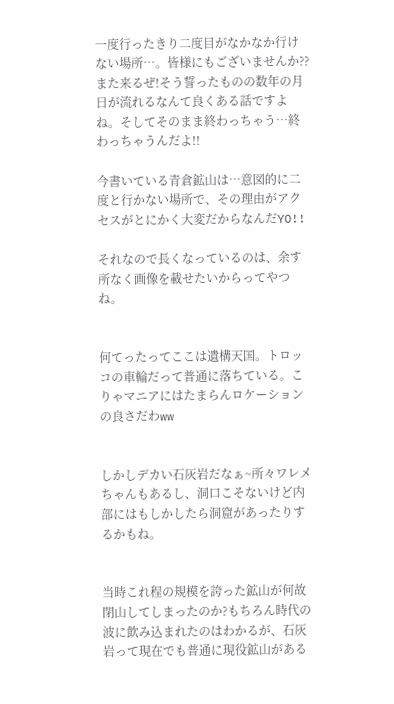一度行ったきり二度目がなかなか行けない場所…。皆様にもございませんか??
また来るぜ!そう誓ったものの数年の月日が流れるなんて良くある話ですよね。そしてそのまま終わっちゃう…終わっちゃうんだよ!!

今書いている青倉鉱山は…意図的に二度と行かない場所で、その理由がアクセスがとにかく大変だからなんだYO!!

それなので長くなっているのは、余す所なく画像を載せたいからってやつね。


何てったってここは遺構天国。トロッコの車輪だって普通に落ちている。こりゃマニアにはたまらんロケーションの良さだわww


しかしデカい石灰岩だなぁ~所々ワレメちゃんもあるし、洞口こそないけど内部にはもしかしたら洞窟があったりするかもね。


当時これ程の規模を誇った鉱山が何故閉山してしまったのか?もちろん時代の波に飲み込まれたのはわかるが、石灰岩って現在でも普通に現役鉱山がある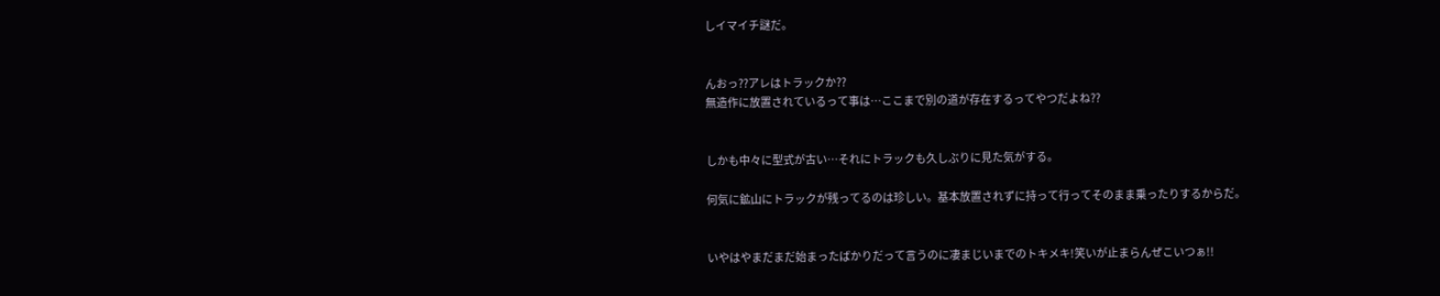しイマイチ謎だ。


んおっ??アレはトラックか??
無造作に放置されているって事は…ここまで別の道が存在するってやつだよね??


しかも中々に型式が古い…それにトラックも久しぶりに見た気がする。

何気に鉱山にトラックが残ってるのは珍しい。基本放置されずに持って行ってそのまま乗ったりするからだ。


いやはやまだまだ始まったばかりだって言うのに凄まじいまでのトキメキ!笑いが止まらんぜこいつぁ!!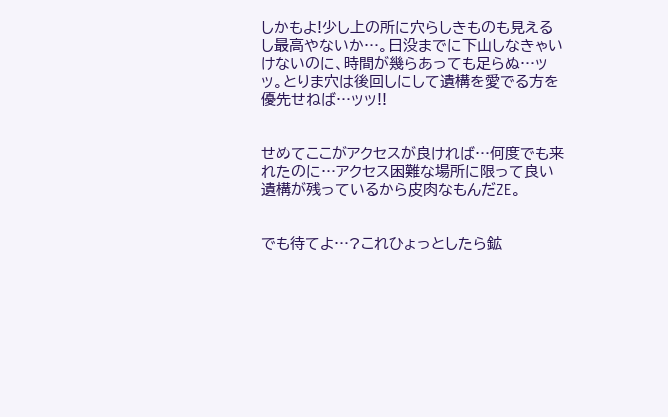しかもよ!少し上の所に穴らしきものも見えるし最高やないか…。日没までに下山しなきゃいけないのに、時間が幾らあっても足らぬ…ッッ。とりま穴は後回しにして遺構を愛でる方を優先せねば…ッッ!!


せめてここがアクセスが良ければ…何度でも来れたのに…アクセス困難な場所に限って良い遺構が残っているから皮肉なもんだZE。


でも待てよ…?これひょっとしたら鉱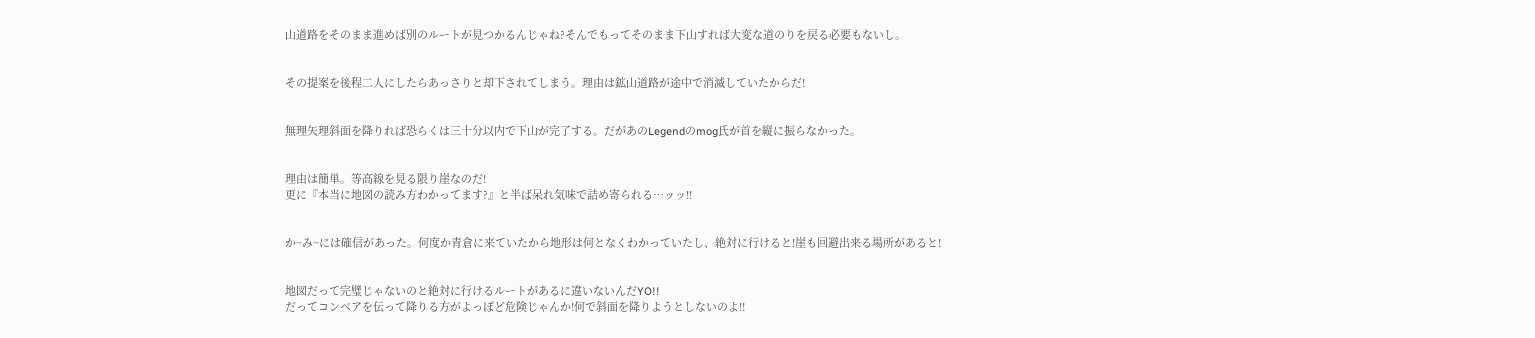山道路をそのまま進めば別のルートが見つかるんじゃね?そんでもってそのまま下山すれば大変な道のりを戻る必要もないし。


その提案を後程二人にしたらあっさりと却下されてしまう。理由は鉱山道路が途中で消滅していたからだ!


無理矢理斜面を降りれば恐らくは三十分以内で下山が完了する。だがあのLegendのmog氏が首を縦に振らなかった。


理由は簡単。等高線を見る限り崖なのだ!
更に『本当に地図の読み方わかってます?』と半ば呆れ気味で詰め寄られる…ッッ!!


か~み~には確信があった。何度か青倉に来ていたから地形は何となくわかっていたし、絶対に行けると!崖も回避出来る場所があると!


地図だって完璧じゃないのと絶対に行けるルートがあるに違いないんだYO!!
だってコンベアを伝って降りる方がよっぽど危険じゃんか!何で斜面を降りようとしないのよ!!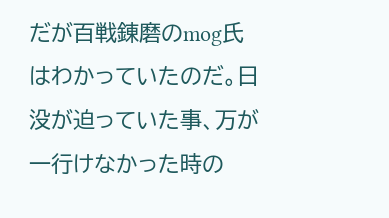だが百戦錬磨のmog氏はわかっていたのだ。日没が迫っていた事、万が一行けなかった時の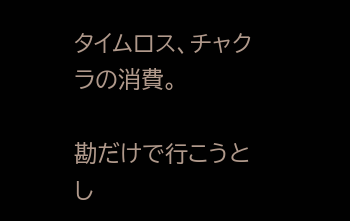タイムロス、チャクラの消費。

勘だけで行こうとし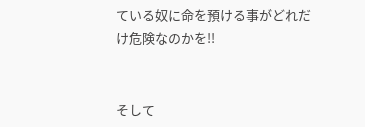ている奴に命を預ける事がどれだけ危険なのかを!!


そして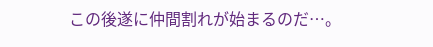この後遂に仲間割れが始まるのだ…。